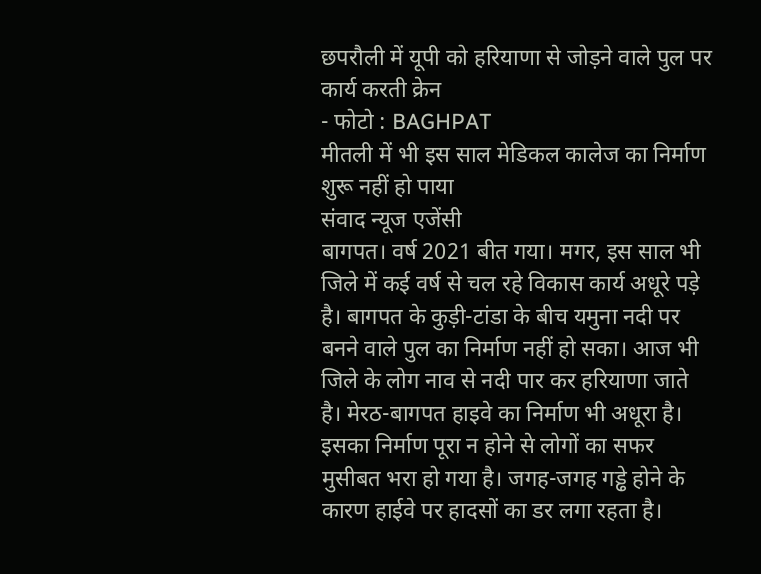छपरौली में यूपी को हरियाणा से जोड़ने वाले पुल पर कार्य करती क्रेन
- फोटो : BAGHPAT
मीतली में भी इस साल मेडिकल कालेज का निर्माण शुरू नहीं हो पाया
संवाद न्यूज एजेंसी
बागपत। वर्ष 2021 बीत गया। मगर, इस साल भी जिले में कई वर्ष से चल रहे विकास कार्य अधूरे पड़े है। बागपत के कुड़ी-टांडा के बीच यमुना नदी पर बनने वाले पुल का निर्माण नहीं हो सका। आज भी जिले के लोग नाव से नदी पार कर हरियाणा जाते है। मेरठ-बागपत हाइवे का निर्माण भी अधूरा है। इसका निर्माण पूरा न होने से लोगों का सफर मुसीबत भरा हो गया है। जगह-जगह गड्ढे होने के कारण हाईवे पर हादसों का डर लगा रहता है।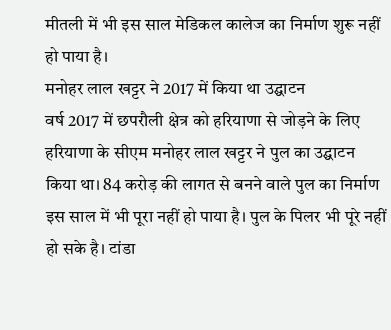मीतली में भी इस साल मेडिकल कालेज का निर्माण शुरू नहीं हो पाया है।
मनोहर लाल खट्टर ने 2017 में किया था उद्घाटन
वर्ष 2017 में छपरौली क्षेत्र को हरियाणा से जोड़ने के लिए हरियाणा के सीएम मनोहर लाल खट्टर ने पुल का उद्घाटन किया था। 84 करोड़ की लागत से बनने वाले पुल का निर्माण इस साल में भी पूरा नहीं हो पाया है। पुल के पिलर भी पूरे नहीं हो सके है। टांडा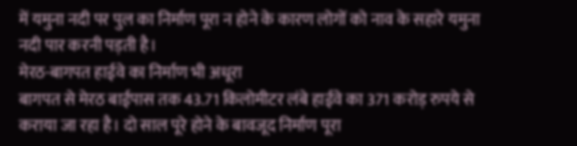में यमुना नदी पर पुल का निर्माण पूरा न होने के कारण लोगों को नाव के सहारे यमुना नदी पार करनी पड़ती है।
मेरठ-बागपत हाईवे का निर्माण भी अधूरा
बागपत से मेरठ बाईपास तक 43.71 किलोमीटर लंबे हाईवे का 371 करोड़ रुपये से कराया जा रहा है। दो साल पूरे होने के बावजूद निर्माण पूरा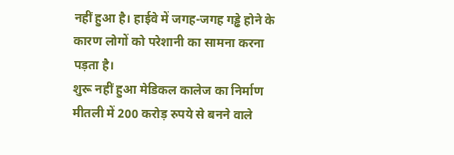नहीं हुआ है। हाईवे में जगह-जगह गड्ढे होने के कारण लोगों को परेशानी का सामना करना पड़ता है।
शुरू नहीं हुआ मेडिकल कालेज का निर्माण
मीतली में 200 करोड़ रुपये से बनने वाले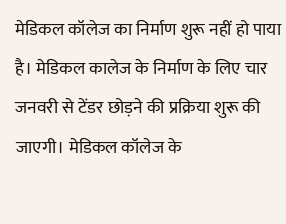मेडिकल कॉलेज का निर्माण शुरू नहीं हो पाया है। मेडिकल कालेज के निर्माण के लिए चार जनवरी से टेंडर छोड़ने की प्रक्रिया शुरू की जाएगी। मेडिकल कॉलेज के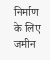निर्माण के लिए जमीन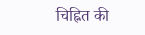चिह्नित की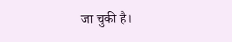जा चुकी है।